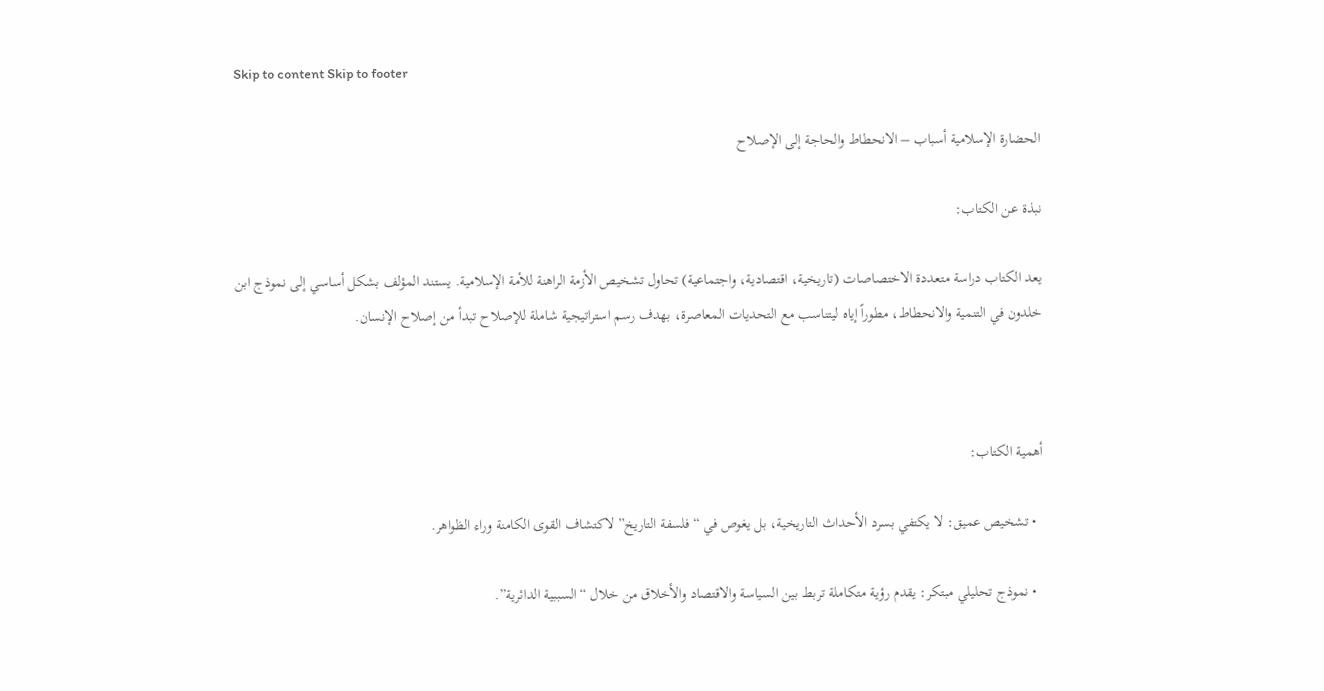Skip to content Skip to footer

الحضارة الإسلامية أسباب – الانحطاط والحاجة إلى الإصلاح

نبذة عن الكتاب:

يعد الكتاب دراسة متعددة الاختصاصات (تاريخية، اقتصادية، واجتماعية) تحاول تشخيص الأزمة الراهنة للأمة الإسلامية. يستند المؤلف بشكل أساسي إلى نموذج ابن خلدون في التنمية والانحطاط، مطوراً إياه ليتناسب مع التحديات المعاصرة، بهدف رسم استراتيجية شاملة للإصلاح تبدأ من إصلاح الإنسان.



أهمية الكتاب:

  • تشخيص عميق: لا يكتفي بسرد الأحداث التاريخية، بل يغوص في “فلسفة التاريخ” لاكتشاف القوى الكامنة وراء الظواهر.

  • نموذج تحليلي مبتكر: يقدم رؤية متكاملة تربط بين السياسة والاقتصاد والأخلاق من خلال “السببية الدائرية”.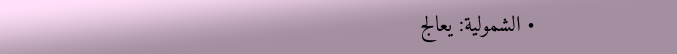• الشمولية: يعالج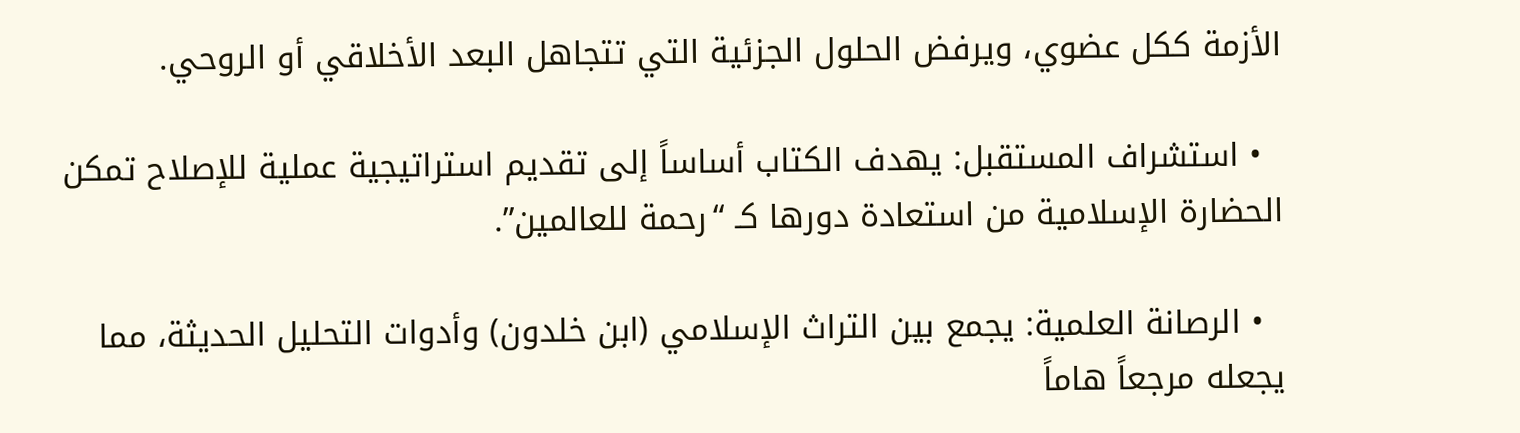الأزمة ككل عضوي، ويرفض الحلول الجزئية التي تتجاهل البعد الأخلاقي أو الروحي.

  • استشراف المستقبل: يهدف الكتاب أساساً إلى تقديم استراتيجية عملية للإصلاح تمكن الحضارة الإسلامية من استعادة دورها كـ “رحمة للعالمين”.

  • الرصانة العلمية: يجمع بين التراث الإسلامي (ابن خلدون) وأدوات التحليل الحديثة، مما يجعله مرجعاً هاماً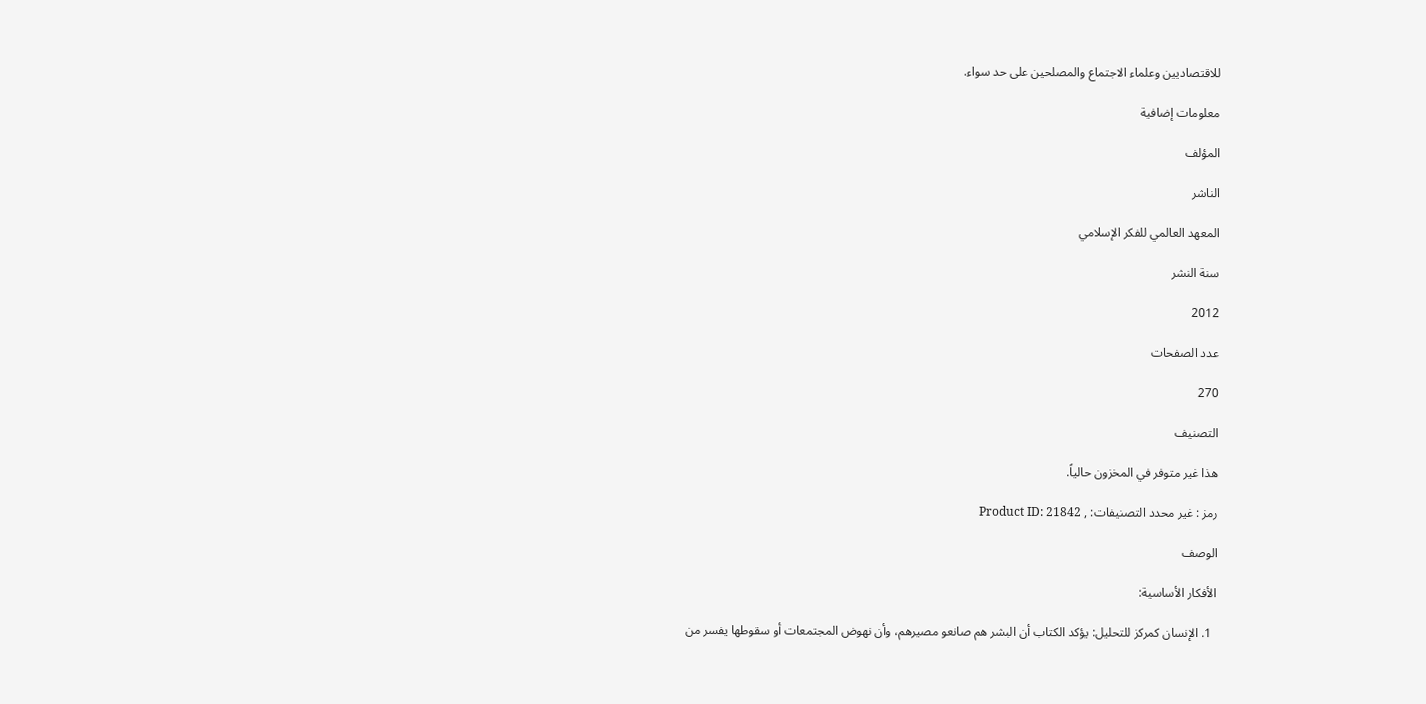للاقتصاديين وعلماء الاجتماع والمصلحين على حد سواء.

معلومات إضافية

المؤلف

الناشر

المعهد العالمي للفكر الإسلامي

سنة النشر

2012

عدد الصفحات

270

التصنيف

هذا غير متوفر في المخزون حالياً.

رمز : غير محدد التصنيفات: , Product ID: 21842

الوصف

الأفكار الأساسية:

  1. الإنسان كمركز للتحليل: يؤكد الكتاب أن البشر هم صانعو مصيرهم، وأن نهوض المجتمعات أو سقوطها يفسر من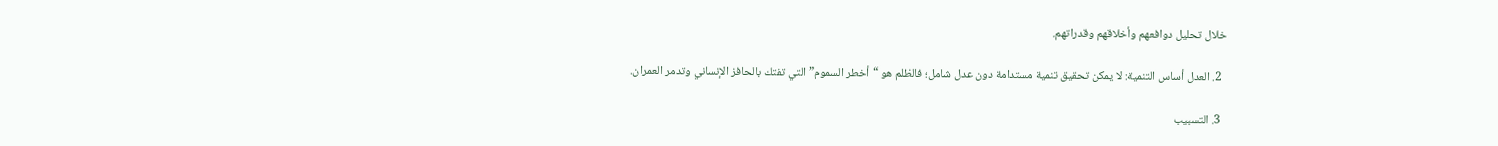خلال تحليل دوافعهم وأخلاقهم وقدراتهم.

  2. العدل أساس التنمية: لا يمكن تحقيق تنمية مستدامة دون عدل شامل؛ فالظلم هو “أخطر السموم” التي تفتك بالحافز الإنساني وتدمر العمران.

  3. التسبيب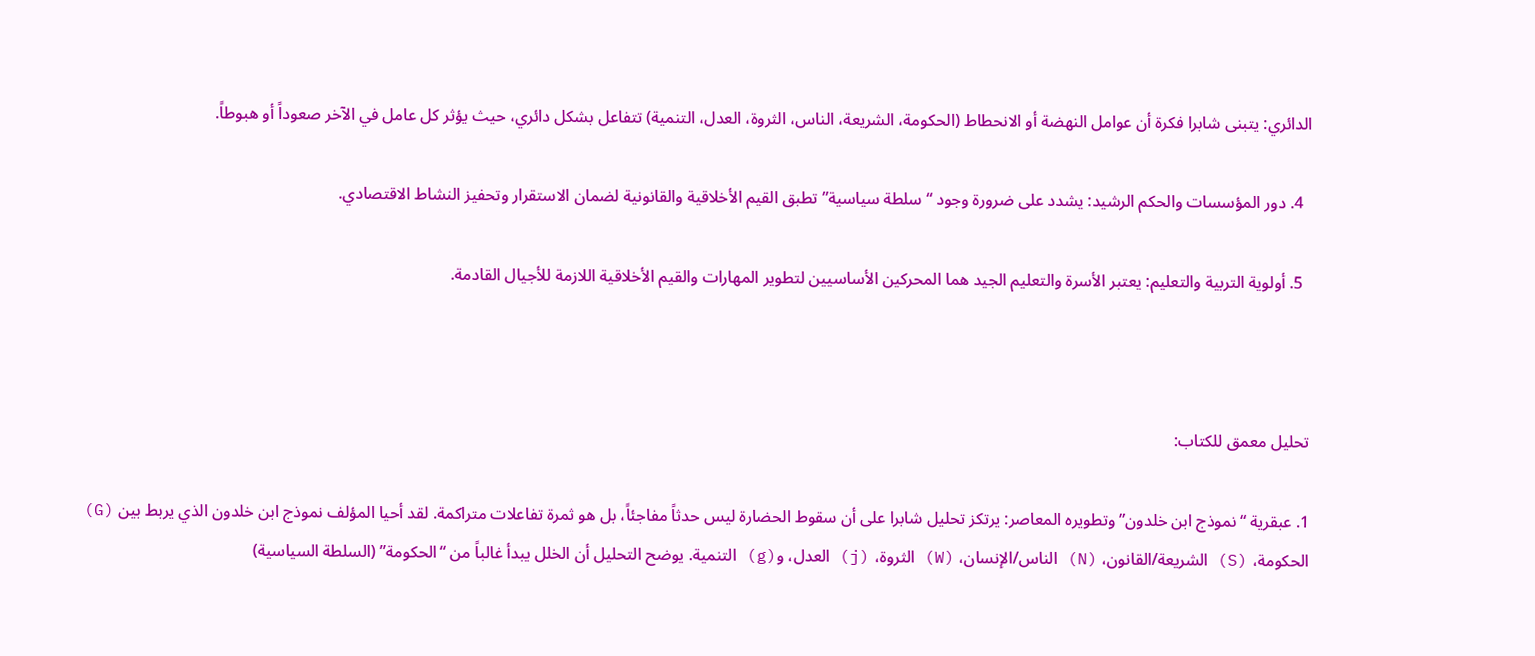الدائري: يتبنى شابرا فكرة أن عوامل النهضة أو الانحطاط (الحكومة، الشريعة، الناس، الثروة، العدل، التنمية) تتفاعل بشكل دائري، حيث يؤثر كل عامل في الآخر صعوداً أو هبوطاً.

  4. دور المؤسسات والحكم الرشيد: يشدد على ضرورة وجود “سلطة سياسية” تطبق القيم الأخلاقية والقانونية لضمان الاستقرار وتحفيز النشاط الاقتصادي.

  5. أولوية التربية والتعليم: يعتبر الأسرة والتعليم الجيد هما المحركين الأساسيين لتطوير المهارات والقيم الأخلاقية اللازمة للأجيال القادمة.



تحليل معمق للكتاب:

1. عبقرية “نموذج ابن خلدون” وتطويره المعاصر: يرتكز تحليل شابرا على أن سقوط الحضارة ليس حدثاً مفاجئاً، بل هو ثمرة تفاعلات متراكمة. لقد أحيا المؤلف نموذج ابن خلدون الذي يربط بين (G) الحكومة، (S) الشريعة/القانون، (N) الناس/الإنسان، (W) الثروة، (j) العدل، و(g) التنمية. يوضح التحليل أن الخلل يبدأ غالباً من “الحكومة” (السلطة السياسية)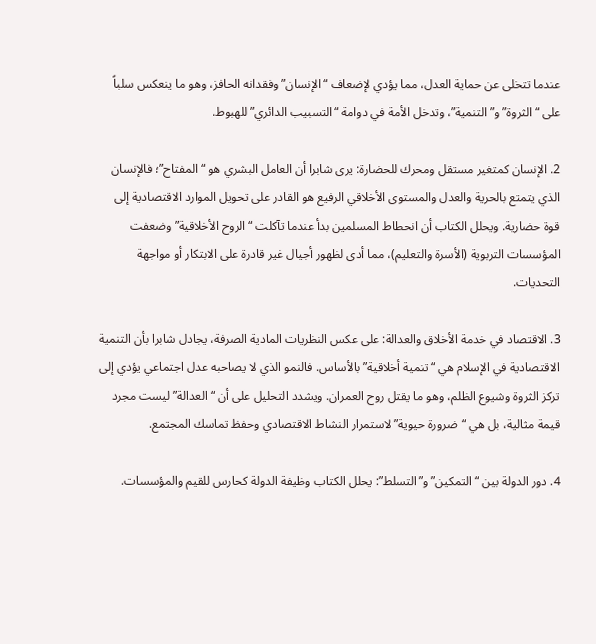عندما تتخلى عن حماية العدل، مما يؤدي لإضعاف “الإنسان” وفقدانه الحافز، وهو ما ينعكس سلباً على “الثروة” و”التنمية”، وتدخل الأمة في دوامة “التسبيب الدائري” للهبوط.

2. الإنسان كمتغير مستقل ومحرك للحضارة: يرى شابرا أن العامل البشري هو “المفتاح”؛ فالإنسان الذي يتمتع بالحرية والعدل والمستوى الأخلاقي الرفيع هو القادر على تحويل الموارد الاقتصادية إلى قوة حضارية. ويحلل الكتاب أن انحطاط المسلمين بدأ عندما تآكلت “الروح الأخلاقية” وضعفت المؤسسات التربوية (الأسرة والتعليم)، مما أدى لظهور أجيال غير قادرة على الابتكار أو مواجهة التحديات.

3. الاقتصاد في خدمة الأخلاق والعدالة: على عكس النظريات المادية الصرفة، يجادل شابرا بأن التنمية الاقتصادية في الإسلام هي “تنمية أخلاقية” بالأساس. فالنمو الذي لا يصاحبه عدل اجتماعي يؤدي إلى تركز الثروة وشيوع الظلم، وهو ما يقتل روح العمران. ويشدد التحليل على أن “العدالة” ليست مجرد قيمة مثالية، بل هي “ضرورة حيوية” لاستمرار النشاط الاقتصادي وحفظ تماسك المجتمع.

4. دور الدولة بين “التمكين” و”التسلط”: يحلل الكتاب وظيفة الدولة كحارس للقيم والمؤسسات.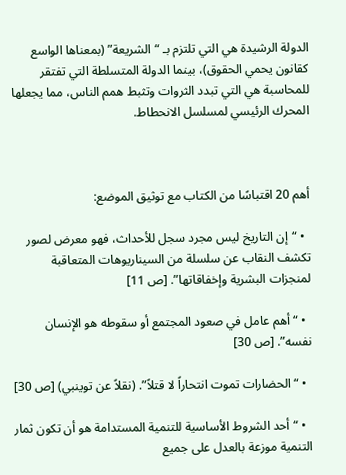الدولة الرشيدة هي التي تلتزم بـ “الشريعة” (بمعناها الواسع كقانون يحمي الحقوق)، بينما الدولة المتسلطة التي تفتقر للمحاسبة هي التي تبدد الثروات وتثبط همم الناس، مما يجعلها المحرك الرئيسي لمسلسل الانحطاط.



أهم 20 اقتباسًا من الكتاب مع توثيق الموضع:

  • “إن التاريخ ليس مجرد سجل للأحداث، فهو معرض لصور تكشف النقاب عن سلسلة من السيناريوهات المتعاقبة لمنجزات البشرية وإخفاقاتها”. [ص 11]

  • “أهم عامل في صعود المجتمع أو سقوطه هو الإنسان نفسه”. [ص 30]

  • “الحضارات تموت انتحاراً لا قتلاً”. (نقلاً عن توينبي) [ص 30]

  • “أحد الشروط الأساسية للتنمية المستدامة هو أن تكون ثمار التنمية موزعة بالعدل على جميع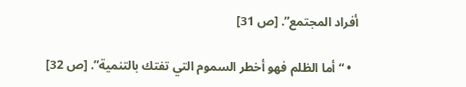أفراد المجتمع”. [ص 31]

  • “أما الظلم فهو أخطر السموم التي تفتك بالتنمية”. [ص 32]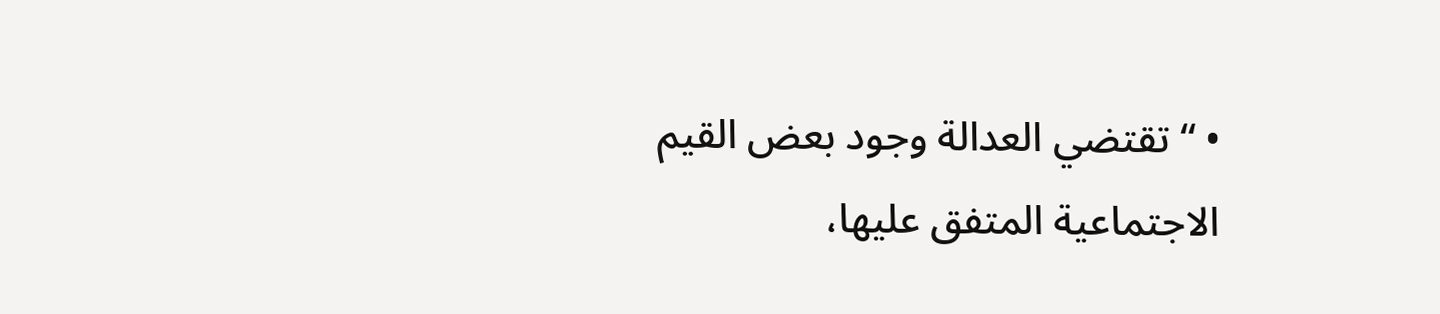• “تقتضي العدالة وجود بعض القيم الاجتماعية المتفق عليها،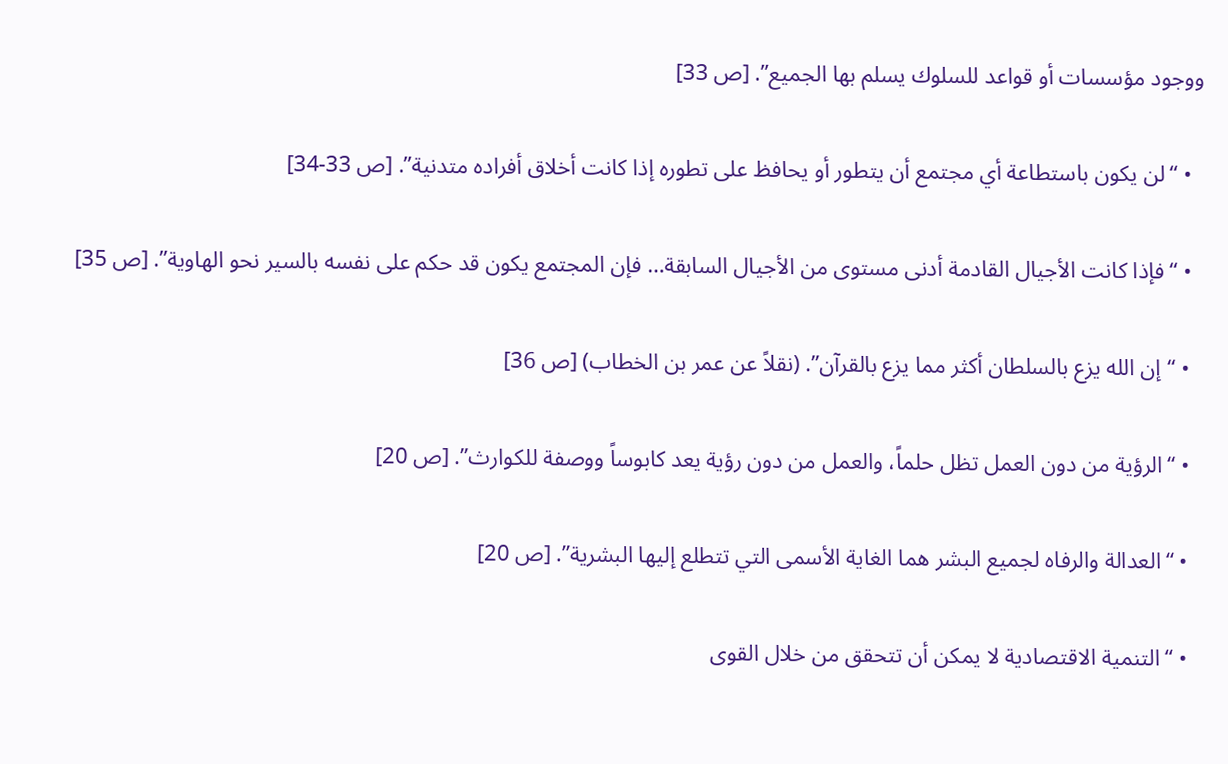ووجود مؤسسات أو قواعد للسلوك يسلم بها الجميع”. [ص 33]

  • “لن يكون باستطاعة أي مجتمع أن يتطور أو يحافظ على تطوره إذا كانت أخلاق أفراده متدنية”. [ص 33-34]

  • “فإذا كانت الأجيال القادمة أدنى مستوى من الأجيال السابقة… فإن المجتمع يكون قد حكم على نفسه بالسير نحو الهاوية”. [ص 35]

  • “إن الله يزع بالسلطان أكثر مما يزع بالقرآن”. (نقلاً عن عمر بن الخطاب) [ص 36]

  • “الرؤية من دون العمل تظل حلماً، والعمل من دون رؤية يعد كابوساً ووصفة للكوارث”. [ص 20]

  • “العدالة والرفاه لجميع البشر هما الغاية الأسمى التي تتطلع إليها البشرية”. [ص 20]

  • “التنمية الاقتصادية لا يمكن أن تتحقق من خلال القوى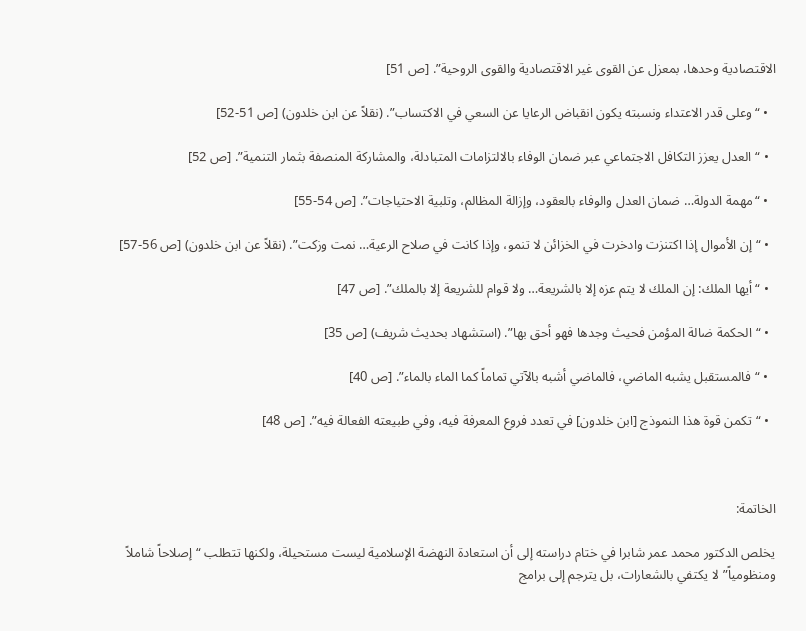الاقتصادية وحدها، بمعزل عن القوى غير الاقتصادية والقوى الروحية”. [ص 51]

  • “وعلى قدر الاعتداء ونسبته يكون انقباض الرعايا عن السعي في الاكتساب”. (نقلاً عن ابن خلدون) [ص 51-52]

  • “العدل يعزز التكافل الاجتماعي عبر ضمان الوفاء بالالتزامات المتبادلة، والمشاركة المنصفة بثمار التنمية”. [ص 52]

  • “مهمة الدولة… ضمان العدل والوفاء بالعقود، وإزالة المظالم، وتلبية الاحتياجات”. [ص 54-55]

  • “إن الأموال إذا اكتنزت وادخرت في الخزائن لا تنمو، وإذا كانت في صلاح الرعية… نمت وزكت”. (نقلاً عن ابن خلدون) [ص 56-57]

  • “أيها الملك: إن الملك لا يتم عزه إلا بالشريعة… ولا قوام للشريعة إلا بالملك”. [ص 47]

  • “الحكمة ضالة المؤمن فحيث وجدها فهو أحق بها”. (استشهاد بحديث شريف) [ص 35]

  • “فالمستقبل يشبه الماضي، فالماضي أشبه بالآتي تماماً كما الماء بالماء”. [ص 40]

  • “تكمن قوة هذا النموذج [ابن خلدون] في تعدد فروع المعرفة فيه، وفي طبيعته الفعالة فيه”. [ص 48]



الخاتمة:

يخلص الدكتور محمد عمر شابرا في ختام دراسته إلى أن استعادة النهضة الإسلامية ليست مستحيلة، ولكنها تتطلب “إصلاحاً شاملاً ومنظومياً” لا يكتفي بالشعارات، بل يترجم إلى برامج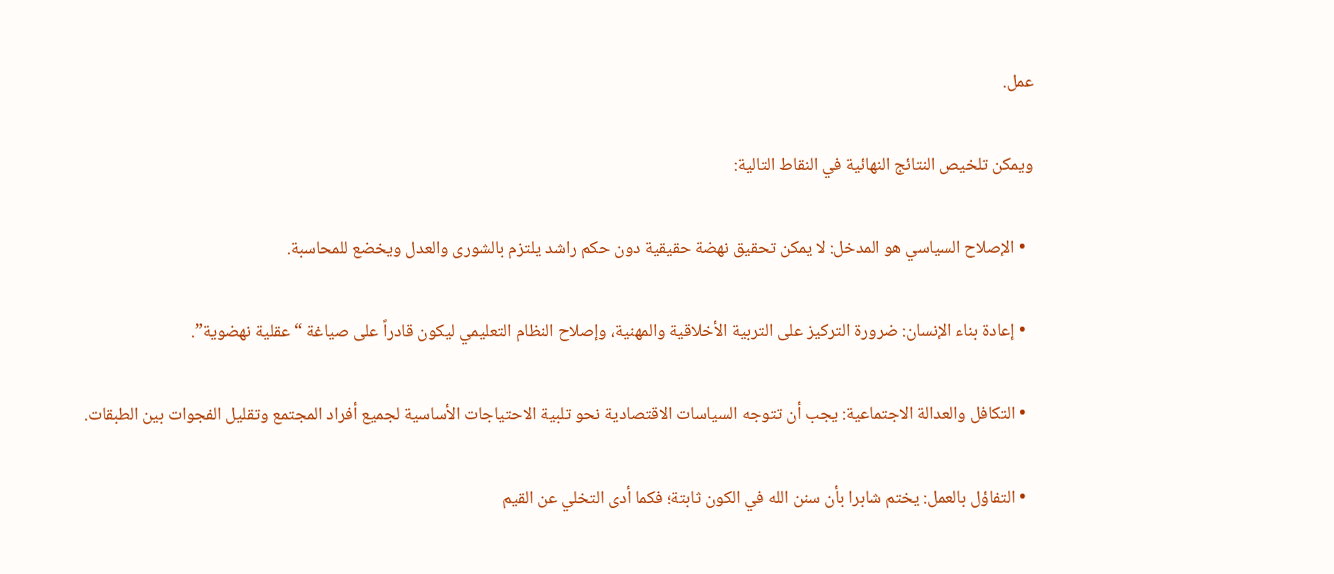عمل.

ويمكن تلخيص النتائج النهائية في النقاط التالية:

  • الإصلاح السياسي هو المدخل: لا يمكن تحقيق نهضة حقيقية دون حكم راشد يلتزم بالشورى والعدل ويخضع للمحاسبة.

  • إعادة بناء الإنسان: ضرورة التركيز على التربية الأخلاقية والمهنية، وإصلاح النظام التعليمي ليكون قادراً على صياغة “عقلية نهضوية”.

  • التكافل والعدالة الاجتماعية: يجب أن تتوجه السياسات الاقتصادية نحو تلبية الاحتياجات الأساسية لجميع أفراد المجتمع وتقليل الفجوات بين الطبقات.

  • التفاؤل بالعمل: يختم شابرا بأن سنن الله في الكون ثابتة؛ فكما أدى التخلي عن القيم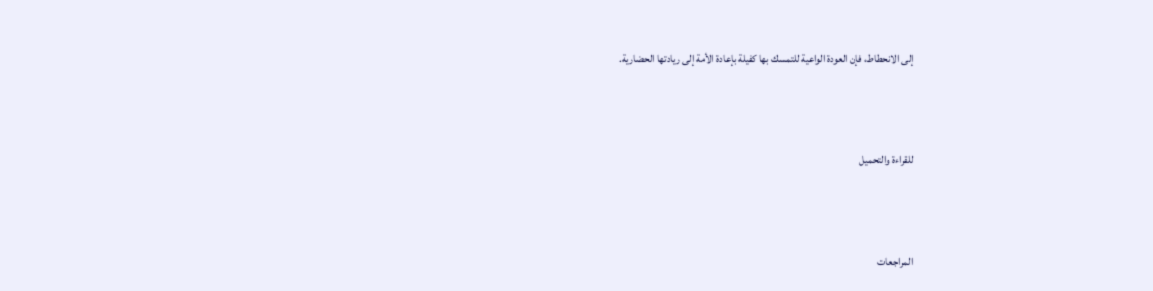إلى الانحطاط، فإن العودة الواعية للتمسك بها كفيلة بإعادة الأمة إلى ريادتها الحضارية.



للقراءة والتحميل



المراجعات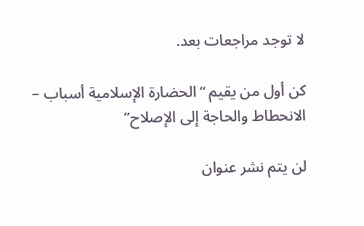لا توجد مراجعات بعد.

كن أول من يقيم “الحضارة الإسلامية أسباب – الانحطاط والحاجة إلى الإصلاح”

لن يتم نشر عنوان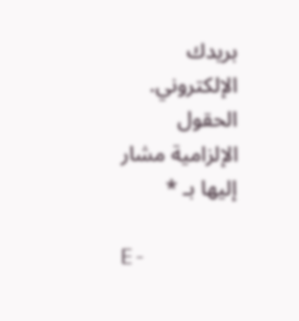بريدك الإلكتروني. الحقول الإلزامية مشار إليها بـ *

E-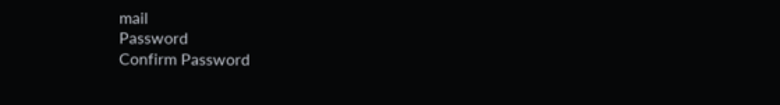mail
Password
Confirm Password